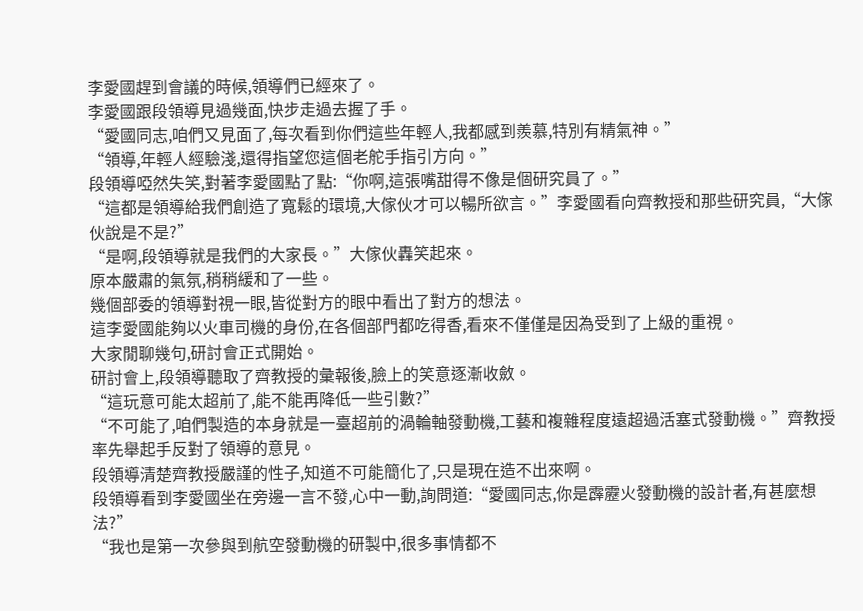李愛國趕到會議的時候,領導們已經來了。
李愛國跟段領導見過幾面,快步走過去握了手。
“愛國同志,咱們又見面了,每次看到你們這些年輕人,我都感到羨慕,特別有精氣神。”
“領導,年輕人經驗淺,還得指望您這個老舵手指引方向。”
段領導啞然失笑,對著李愛國點了點:“你啊,這張嘴甜得不像是個研究員了。”
“這都是領導給我們創造了寬鬆的環境,大傢伙才可以暢所欲言。”李愛國看向齊教授和那些研究員,“大傢伙說是不是?”
“是啊,段領導就是我們的大家長。”大傢伙轟笑起來。
原本嚴肅的氣氛,稍稍緩和了一些。
幾個部委的領導對視一眼,皆從對方的眼中看出了對方的想法。
這李愛國能夠以火車司機的身份,在各個部門都吃得香,看來不僅僅是因為受到了上級的重視。
大家閒聊幾句,研討會正式開始。
研討會上,段領導聽取了齊教授的彙報後,臉上的笑意逐漸收斂。
“這玩意可能太超前了,能不能再降低一些引數?”
“不可能了,咱們製造的本身就是一臺超前的渦輪軸發動機,工藝和複雜程度遠超過活塞式發動機。”齊教授率先舉起手反對了領導的意見。
段領導清楚齊教授嚴謹的性子,知道不可能簡化了,只是現在造不出來啊。
段領導看到李愛國坐在旁邊一言不發,心中一動,詢問道:“愛國同志,你是霹靂火發動機的設計者,有甚麼想法?”
“我也是第一次參與到航空發動機的研製中,很多事情都不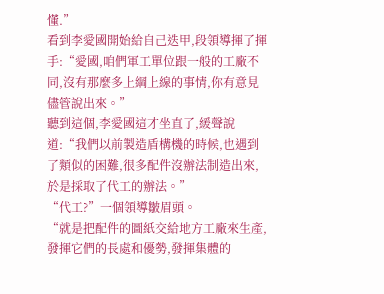懂.”
看到李愛國開始給自己迭甲,段領導揮了揮手:“愛國,咱們軍工單位跟一般的工廠不同,沒有那麼多上綱上線的事情,你有意見儘管說出來。”
聽到這個,李愛國這才坐直了,緩聲說道:“我們以前製造盾構機的時候,也遇到了類似的困難,很多配件沒辦法制造出來,於是採取了代工的辦法。”
“代工?”一個領導皺眉頭。
“就是把配件的圖紙交給地方工廠來生產,發揮它們的長處和優勢,發揮集體的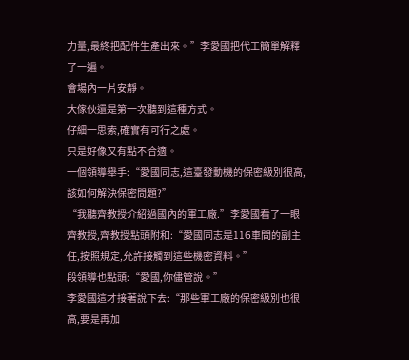力量,最終把配件生產出來。”李愛國把代工簡單解釋了一遍。
會場內一片安靜。
大傢伙還是第一次聽到這種方式。
仔細一思索,確實有可行之處。
只是好像又有點不合適。
一個領導舉手:“愛國同志,這臺發動機的保密級別很高,該如何解決保密問題?”
“我聽齊教授介紹過國內的軍工廠.”李愛國看了一眼齊教授,齊教授點頭附和:“愛國同志是116車間的副主任,按照規定,允許接觸到這些機密資料。”
段領導也點頭:“愛國,你儘管說。”
李愛國這才接著說下去:“那些軍工廠的保密級別也很高,要是再加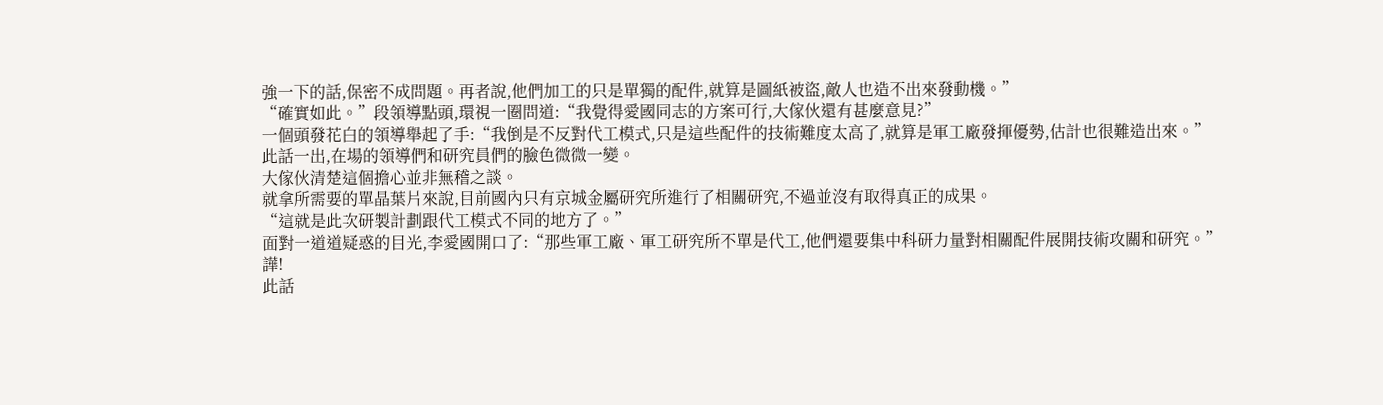強一下的話,保密不成問題。再者說,他們加工的只是單獨的配件,就算是圖紙被盜,敵人也造不出來發動機。”
“確實如此。”段領導點頭,環視一圈問道:“我覺得愛國同志的方案可行,大傢伙還有甚麼意見?”
一個頭發花白的領導舉起了手:“我倒是不反對代工模式,只是這些配件的技術難度太高了,就算是軍工廠發揮優勢,估計也很難造出來。”
此話一出,在場的領導們和研究員們的臉色微微一變。
大傢伙清楚這個擔心並非無稽之談。
就拿所需要的單晶葉片來說,目前國內只有京城金屬研究所進行了相關研究,不過並沒有取得真正的成果。
“這就是此次研製計劃跟代工模式不同的地方了。”
面對一道道疑惑的目光,李愛國開口了:“那些軍工廠、軍工研究所不單是代工,他們還要集中科研力量對相關配件展開技術攻關和研究。”
譁!
此話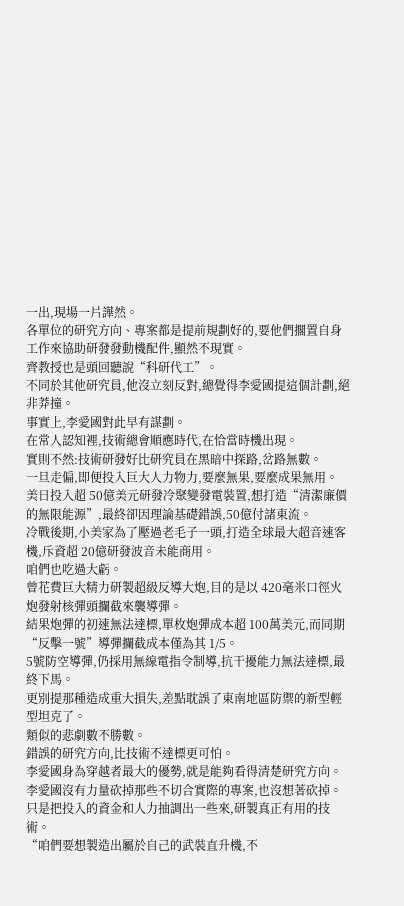一出,現場一片譁然。
各單位的研究方向、專案都是提前規劃好的,要他們擱置自身工作來協助研發發動機配件,顯然不現實。
齊教授也是頭回聽說“科研代工”。
不同於其他研究員,他沒立刻反對,總覺得李愛國提這個計劃,絕非莽撞。
事實上,李愛國對此早有謀劃。
在常人認知裡,技術總會順應時代,在恰當時機出現。
實則不然:技術研發好比研究員在黑暗中探路,岔路無數。
一旦走偏,即便投入巨大人力物力,要麼無果,要麼成果無用。
美日投入超 50億美元研發冷聚變發電裝置,想打造“清潔廉價的無限能源”,最終卻因理論基礎錯誤,50億付諸東流。
冷戰後期,小美家為了壓過老毛子一頭,打造全球最大超音速客機,斥資超 20億研發波音未能商用。
咱們也吃過大虧。
曾花費巨大精力研製超級反導大炮,目的是以 420毫米口徑火炮發射核彈頭攔截來襲導彈。
結果炮彈的初速無法達標,單枚炮彈成本超 100萬美元,而同期“反擊一號”導彈攔截成本僅為其 1/5。
5號防空導彈,仍採用無線電指令制導,抗干擾能力無法達標,最終下馬。
更別提那種造成重大損失,差點耽誤了東南地區防禦的新型輕型坦克了。
類似的悲劇數不勝數。
錯誤的研究方向,比技術不達標更可怕。
李愛國身為穿越者最大的優勢,就是能夠看得清楚研究方向。
李愛國沒有力量砍掉那些不切合實際的專案,也沒想著砍掉。
只是把投入的資金和人力抽調出一些來,研製真正有用的技術。
“咱們要想製造出屬於自己的武裝直升機,不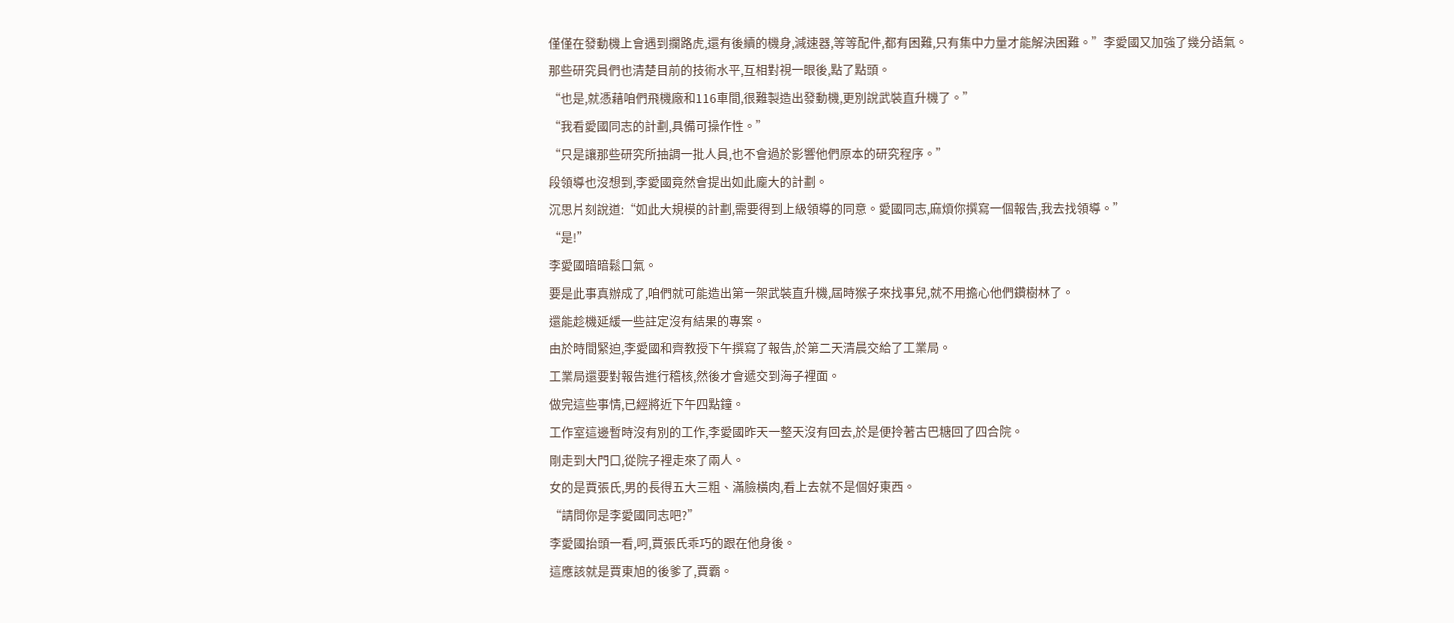僅僅在發動機上會遇到攔路虎,還有後續的機身,減速器,等等配件,都有困難,只有集中力量才能解決困難。”李愛國又加強了幾分語氣。
那些研究員們也清楚目前的技術水平,互相對視一眼後,點了點頭。
“也是,就憑藉咱們飛機廠和116車間,很難製造出發動機,更別說武裝直升機了。”
“我看愛國同志的計劃,具備可操作性。”
“只是讓那些研究所抽調一批人員,也不會過於影響他們原本的研究程序。”
段領導也沒想到,李愛國竟然會提出如此龐大的計劃。
沉思片刻說道:“如此大規模的計劃,需要得到上級領導的同意。愛國同志,麻煩你撰寫一個報告,我去找領導。”
“是!”
李愛國暗暗鬆口氣。
要是此事真辦成了,咱們就可能造出第一架武裝直升機,屆時猴子來找事兒,就不用擔心他們鑽樹林了。
還能趁機延緩一些註定沒有結果的專案。
由於時間緊迫,李愛國和齊教授下午撰寫了報告,於第二天清晨交給了工業局。
工業局還要對報告進行稽核,然後才會遞交到海子裡面。
做完這些事情,已經將近下午四點鐘。
工作室這邊暫時沒有別的工作,李愛國昨天一整天沒有回去,於是便拎著古巴糖回了四合院。
剛走到大門口,從院子裡走來了兩人。
女的是賈張氏,男的長得五大三粗、滿臉橫肉,看上去就不是個好東西。
“請問你是李愛國同志吧?”
李愛國抬頭一看,呵,賈張氏乖巧的跟在他身後。
這應該就是賈東旭的後爹了,賈霸。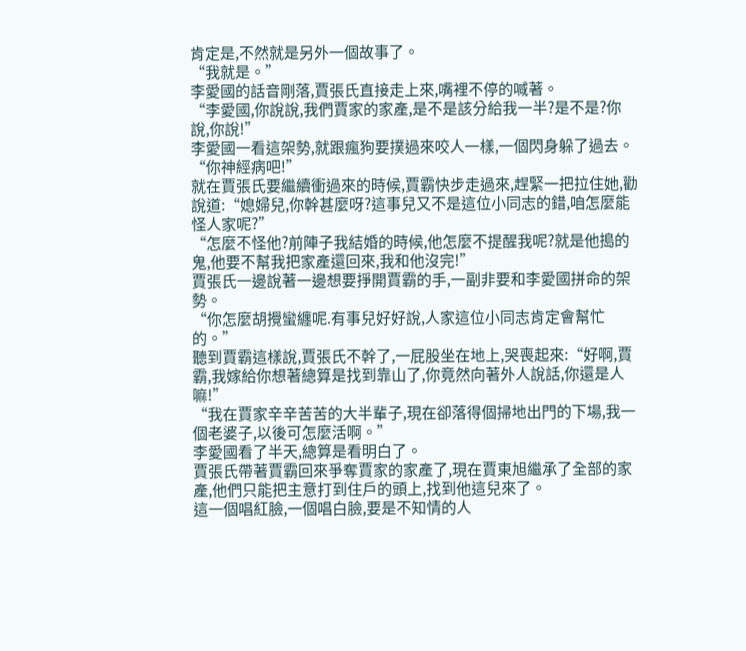肯定是,不然就是另外一個故事了。
“我就是。”
李愛國的話音剛落,賈張氏直接走上來,嘴裡不停的喊著。
“李愛國,你說說,我們賈家的家產,是不是該分給我一半?是不是?你說,你說!”
李愛國一看這架勢,就跟瘋狗要撲過來咬人一樣,一個閃身躲了過去。
“你神經病吧!”
就在賈張氏要繼續衝過來的時候,賈霸快步走過來,趕緊一把拉住她,勸說道:“媳婦兒,你幹甚麼呀?這事兒又不是這位小同志的錯,咱怎麼能怪人家呢?”
“怎麼不怪他?前陣子我結婚的時候,他怎麼不提醒我呢?就是他搗的鬼,他要不幫我把家產還回來,我和他沒完!”
賈張氏一邊說著一邊想要掙開賈霸的手,一副非要和李愛國拼命的架勢。
“你怎麼胡攪蠻纏呢.有事兒好好說,人家這位小同志肯定會幫忙的。”
聽到賈霸這樣說,賈張氏不幹了,一屁股坐在地上,哭喪起來:“好啊,賈霸,我嫁給你想著總算是找到靠山了,你竟然向著外人說話,你還是人嘛!”
“我在賈家辛辛苦苦的大半輩子,現在卻落得個掃地出門的下場,我一個老婆子,以後可怎麼活啊。”
李愛國看了半天,總算是看明白了。
賈張氏帶著賈霸回來爭奪賈家的家產了,現在賈東旭繼承了全部的家產,他們只能把主意打到住戶的頭上,找到他這兒來了。
這一個唱紅臉,一個唱白臉,要是不知情的人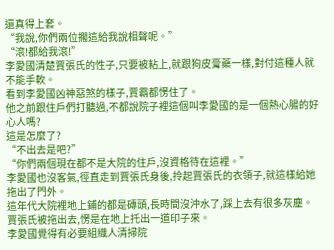還真得上套。
“我說,你們兩位擱這給我說相聲呢。”
“滾!都給我滾!”
李愛國清楚賈張氏的性子,只要被粘上,就跟狗皮膏藥一樣,對付這種人就不能手軟。
看到李愛國凶神惡煞的樣子,賈霸都愣住了。
他之前跟住戶們打聽過,不都說院子裡這個叫李愛國的是一個熱心腸的好心人嗎?
這是怎麼了?
“不出去是吧?”
“你們兩個現在都不是大院的住戶,沒資格待在這裡。”
李愛國也沒客氣,徑直走到賈張氏身後,拎起賈張氏的衣領子,就這樣給她拖出了門外。
這年代大院裡地上鋪的都是磚頭,長時間沒沖水了,踩上去有很多灰塵。
賈張氏被拖出去,愣是在地上托出一道印子來。
李愛國覺得有必要組織人清掃院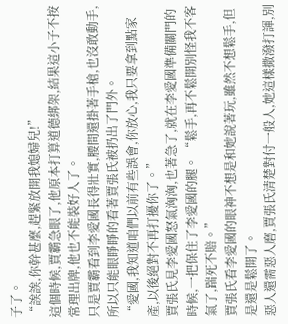子了。
“誒誒,你幹甚麼,趕緊放開我媳婦兒!”
這個時候,賈霸急眼了,他原本打算道德綁架,結果這小子不按常理出牌,他也不能裝好人了。
只是賈霸看到李愛國長得壯實,腰間還掛著手槍,也沒敢動手,所以只能眼睜睜的看著賈張氏被扔出了門外。
“愛國,我知道咱們以前有些誤會,你放心,我只要拿到點家產,以後絕對不再打擾你了。”
賈張氏見李愛國怒氣洶洶,也著急了,就在李愛國準備關門的時候,一把保住了李愛國的腿。 “鬆手,再不鬆開別怪我不客氣了,踹死不賠。”
賈張氏看李愛國的眼神不想是和她說著玩,雖然不想鬆手,但是還是鬆開了。
惡人還需惡人磨,賈張氏清楚對付一般人,她這樣撒潑打諢,別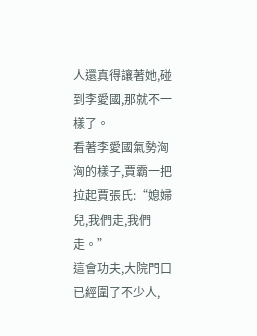人還真得讓著她,碰到李愛國,那就不一樣了。
看著李愛國氣勢洶洶的樣子,賈霸一把拉起賈張氏:“媳婦兒,我們走,我們走。”
這會功夫,大院門口已經圍了不少人,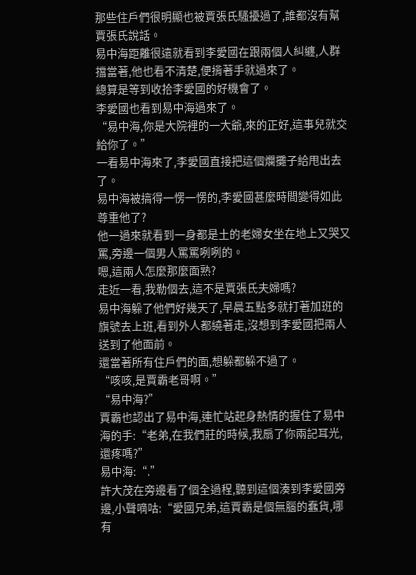那些住戶們很明顯也被賈張氏騷擾過了,誰都沒有幫賈張氏說話。
易中海距離很遠就看到李愛國在跟兩個人糾纏,人群擋當著,他也看不清楚,便揹著手就過來了。
總算是等到收拾李愛國的好機會了。
李愛國也看到易中海過來了。
“易中海,你是大院裡的一大爺,來的正好,這事兒就交給你了。”
一看易中海來了,李愛國直接把這個爛攤子給甩出去了。
易中海被搞得一愣一愣的,李愛國甚麼時間變得如此尊重他了?
他一過來就看到一身都是土的老婦女坐在地上又哭又罵,旁邊一個男人罵罵咧咧的。
嗯,這兩人怎麼那麼面熟?
走近一看,我勒個去,這不是賈張氏夫婦嗎?
易中海躲了他們好幾天了,早晨五點多就打著加班的旗號去上班,看到外人都繞著走,沒想到李愛國把兩人送到了他面前。
還當著所有住戶們的面,想躲都躲不過了。
“咳咳,是賈霸老哥啊。”
“易中海?”
賈霸也認出了易中海,連忙站起身熱情的握住了易中海的手:“老弟,在我們莊的時候,我扇了你兩記耳光,還疼嗎?”
易中海:“.”
許大茂在旁邊看了個全過程,聽到這個湊到李愛國旁邊,小聲嘀咕:“愛國兄弟,這賈霸是個無腦的蠢貨,哪有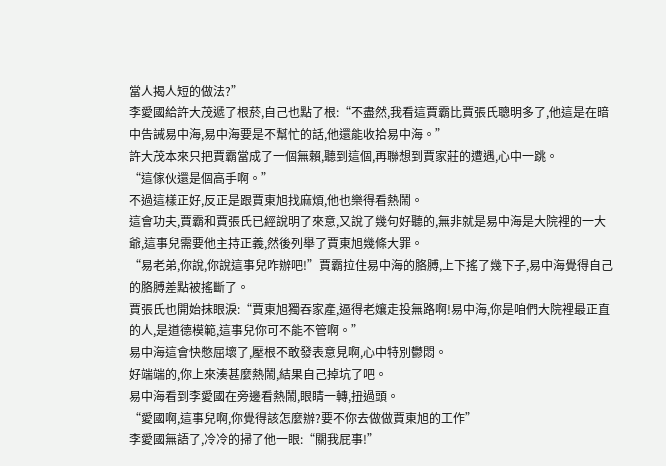當人揭人短的做法?”
李愛國給許大茂遞了根菸,自己也點了根:“不盡然,我看這賈霸比賈張氏聰明多了,他這是在暗中告誡易中海,易中海要是不幫忙的話,他還能收拾易中海。”
許大茂本來只把賈霸當成了一個無賴,聽到這個,再聯想到賈家莊的遭遇,心中一跳。
“這傢伙還是個高手啊。”
不過這樣正好,反正是跟賈東旭找麻煩,他也樂得看熱鬧。
這會功夫,賈霸和賈張氏已經說明了來意,又說了幾句好聽的,無非就是易中海是大院裡的一大爺,這事兒需要他主持正義,然後列舉了賈東旭幾條大罪。
“易老弟,你說,你說這事兒咋辦吧!”賈霸拉住易中海的胳膊,上下搖了幾下子,易中海覺得自己的胳膊差點被搖斷了。
賈張氏也開始抹眼淚:“賈東旭獨吞家產,逼得老孃走投無路啊!易中海,你是咱們大院裡最正直的人,是道德模範,這事兒你可不能不管啊。”
易中海這會快憋屈壞了,壓根不敢發表意見啊,心中特別鬱悶。
好端端的,你上來湊甚麼熱鬧,結果自己掉坑了吧。
易中海看到李愛國在旁邊看熱鬧,眼睛一轉,扭過頭。
“愛國啊,這事兒啊,你覺得該怎麼辦?要不你去做做賈東旭的工作”
李愛國無語了,冷冷的掃了他一眼:“關我屁事!”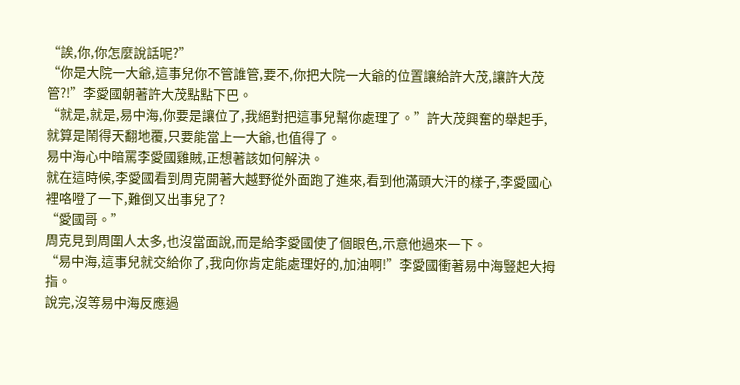“誒,你,你怎麼說話呢?”
“你是大院一大爺,這事兒你不管誰管,要不,你把大院一大爺的位置讓給許大茂,讓許大茂管?!”李愛國朝著許大茂點點下巴。
“就是,就是,易中海,你要是讓位了,我絕對把這事兒幫你處理了。”許大茂興奮的舉起手,就算是鬧得天翻地覆,只要能當上一大爺,也值得了。
易中海心中暗罵李愛國雞賊,正想著該如何解決。
就在這時候,李愛國看到周克開著大越野從外面跑了進來,看到他滿頭大汗的樣子,李愛國心裡咯噔了一下,難倒又出事兒了?
“愛國哥。”
周克見到周圍人太多,也沒當面說,而是給李愛國使了個眼色,示意他過來一下。
“易中海,這事兒就交給你了,我向你肯定能處理好的,加油啊!”李愛國衝著易中海豎起大拇指。
說完,沒等易中海反應過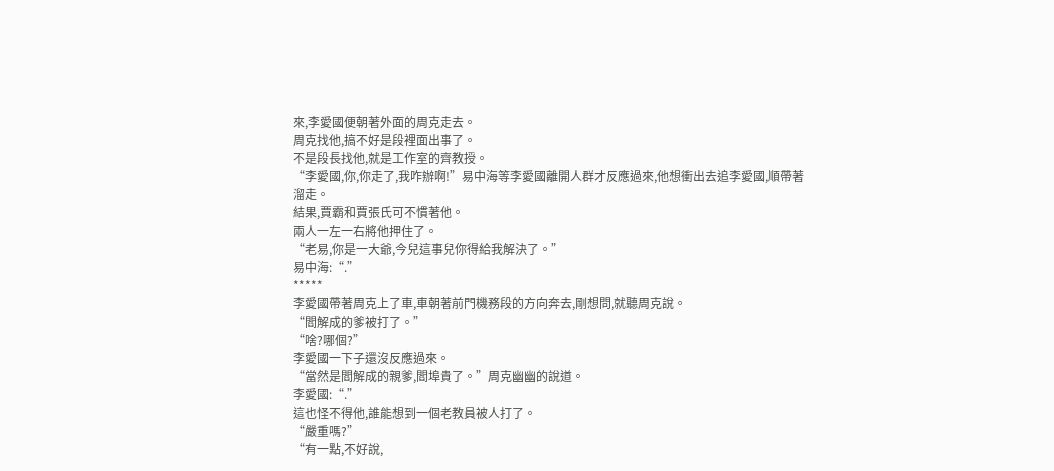來,李愛國便朝著外面的周克走去。
周克找他,搞不好是段裡面出事了。
不是段長找他,就是工作室的齊教授。
“李愛國,你,你走了,我咋辦啊!”易中海等李愛國離開人群才反應過來,他想衝出去追李愛國,順帶著溜走。
結果,賈霸和賈張氏可不慣著他。
兩人一左一右將他押住了。
“老易,你是一大爺,今兒這事兒你得給我解決了。”
易中海:“.”
*****
李愛國帶著周克上了車,車朝著前門機務段的方向奔去,剛想問,就聽周克說。
“閻解成的爹被打了。”
“啥?哪個?”
李愛國一下子還沒反應過來。
“當然是閻解成的親爹,閻埠貴了。”周克幽幽的說道。
李愛國:“.”
這也怪不得他,誰能想到一個老教員被人打了。
“嚴重嗎?”
“有一點,不好說,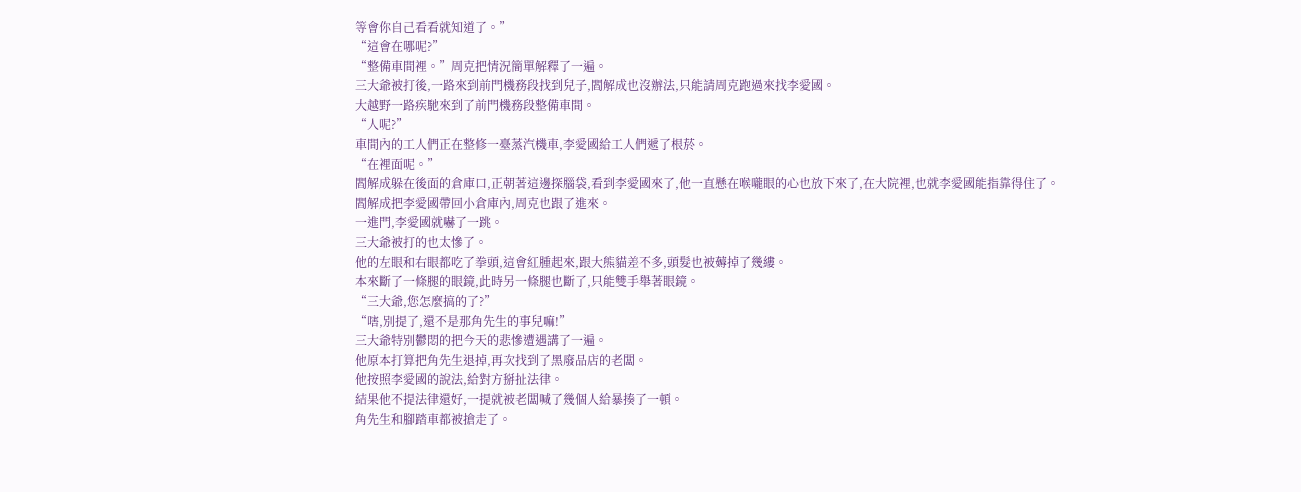等會你自己看看就知道了。”
“這會在哪呢?”
“整備車間裡。”周克把情況簡單解釋了一遍。
三大爺被打後,一路來到前門機務段找到兒子,閻解成也沒辦法,只能請周克跑過來找李愛國。
大越野一路疾馳來到了前門機務段整備車間。
“人呢?”
車間內的工人們正在整修一臺蒸汽機車,李愛國給工人們遞了根菸。
“在裡面呢。”
閻解成躲在後面的倉庫口,正朝著這邊探腦袋,看到李愛國來了,他一直懸在喉嚨眼的心也放下來了,在大院裡,也就李愛國能指靠得住了。
閻解成把李愛國帶回小倉庫內,周克也跟了進來。
一進門,李愛國就嚇了一跳。
三大爺被打的也太慘了。
他的左眼和右眼都吃了拳頭,這會紅腫起來,跟大熊貓差不多,頭髮也被薅掉了幾縷。
本來斷了一條腿的眼鏡,此時另一條腿也斷了,只能雙手舉著眼鏡。
“三大爺,您怎麼搞的了?”
“嗐,別提了,還不是那角先生的事兒嘛!”
三大爺特別鬱悶的把今天的悲慘遭遇講了一遍。
他原本打算把角先生退掉,再次找到了黑廢品店的老闆。
他按照李愛國的說法,給對方掰扯法律。
結果他不提法律還好,一提就被老闆喊了幾個人給暴揍了一頓。
角先生和腳踏車都被搶走了。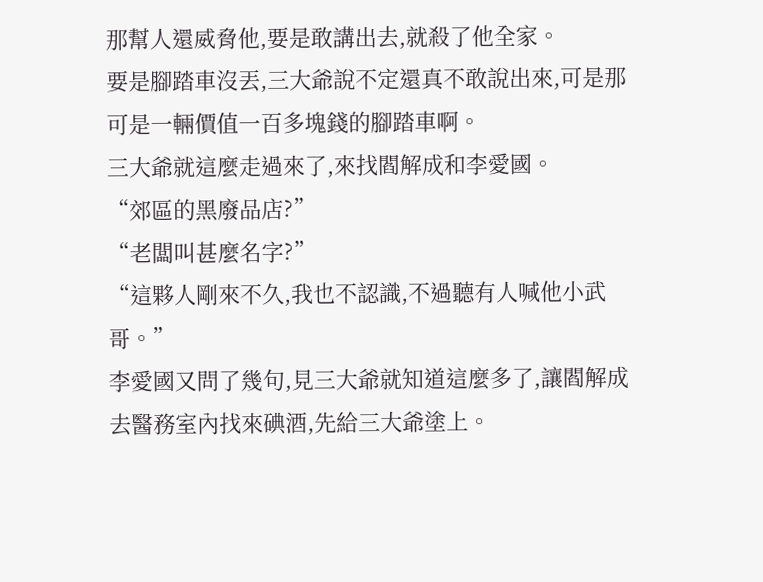那幫人還威脅他,要是敢講出去,就殺了他全家。
要是腳踏車沒丟,三大爺說不定還真不敢說出來,可是那可是一輛價值一百多塊錢的腳踏車啊。
三大爺就這麼走過來了,來找閻解成和李愛國。
“郊區的黑廢品店?”
“老闆叫甚麼名字?”
“這夥人剛來不久,我也不認識,不過聽有人喊他小武哥。”
李愛國又問了幾句,見三大爺就知道這麼多了,讓閻解成去醫務室內找來碘酒,先給三大爺塗上。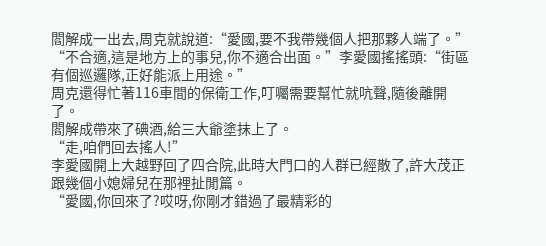閻解成一出去,周克就說道:“愛國,要不我帶幾個人把那夥人端了。”
“不合適,這是地方上的事兒,你不適合出面。”李愛國搖搖頭:“街區有個巡邏隊,正好能派上用途。”
周克還得忙著116車間的保衛工作,叮囑需要幫忙就吭聲,隨後離開了。
閻解成帶來了碘酒,給三大爺塗抹上了。
“走,咱們回去搖人!”
李愛國開上大越野回了四合院,此時大門口的人群已經散了,許大茂正跟幾個小媳婦兒在那裡扯閒篇。
“愛國,你回來了?哎呀,你剛才錯過了最精彩的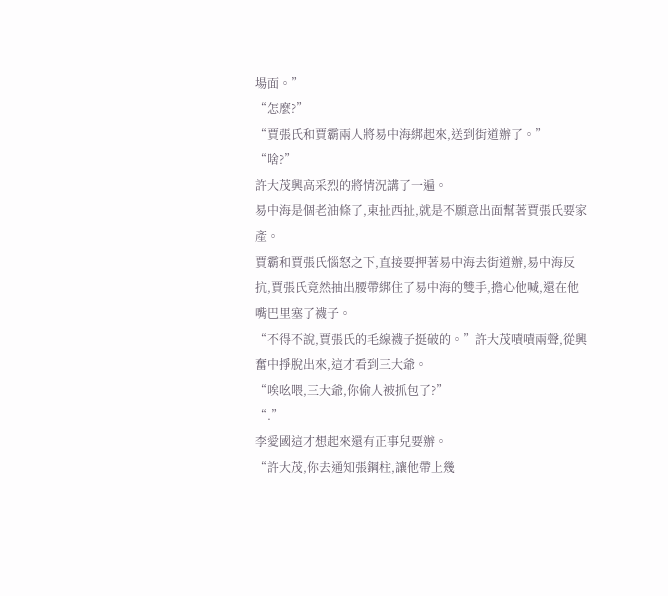場面。”
“怎麼?”
“賈張氏和賈霸兩人將易中海綁起來,送到街道辦了。”
“啥?”
許大茂興高采烈的將情況講了一遍。
易中海是個老油條了,東扯西扯,就是不願意出面幫著賈張氏要家產。
賈霸和賈張氏惱怒之下,直接要押著易中海去街道辦,易中海反抗,賈張氏竟然抽出腰帶綁住了易中海的雙手,擔心他喊,還在他嘴巴里塞了襪子。
“不得不說,賈張氏的毛線襪子挺破的。”許大茂嘖嘖兩聲,從興奮中掙脫出來,這才看到三大爺。
“唉吆喂,三大爺,你偷人被抓包了?”
“.”
李愛國這才想起來還有正事兒要辦。
“許大茂,你去通知張鋼柱,讓他帶上幾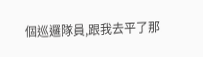個巡邏隊員,跟我去平了那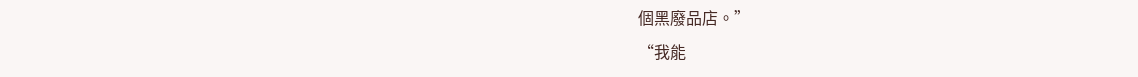個黑廢品店。”
“我能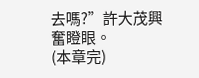去嗎?”許大茂興奮瞪眼。
(本章完)